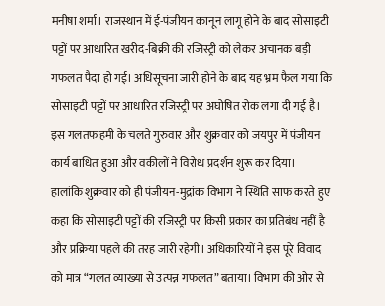मनीषा शर्मा। राजस्थान में ई-पंजीयन कानून लागू होने के बाद सोसाइटी पट्टों पर आधारित खरीद-बिक्री की रजिस्ट्री को लेकर अचानक बड़ी गफलत पैदा हो गई। अधिसूचना जारी होने के बाद यह भ्रम फैल गया कि सोसाइटी पट्टों पर आधारित रजिस्ट्री पर अघोषित रोक लगा दी गई है। इस गलतफहमी के चलते गुरुवार और शुक्रवार को जयपुर में पंजीयन कार्य बाधित हुआ और वकीलों ने विरोध प्रदर्शन शुरू कर दिया।
हालांकि शुक्रवार को ही पंजीयन-मुद्रांक विभाग ने स्थिति साफ करते हुए कहा कि सोसाइटी पट्टों की रजिस्ट्री पर किसी प्रकार का प्रतिबंध नहीं है और प्रक्रिया पहले की तरह जारी रहेगी। अधिकारियों ने इस पूरे विवाद को मात्र “गलत व्याख्या से उत्पन्न गफलत” बताया। विभाग की ओर से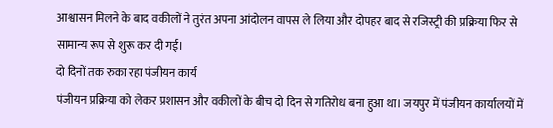आश्वासन मिलने के बाद वकीलों ने तुरंत अपना आंदोलन वापस ले लिया और दोपहर बाद से रजिस्ट्री की प्रक्रिया फिर से सामान्य रूप से शुरू कर दी गई।
दो दिनों तक रुका रहा पंजीयन कार्य
पंजीयन प्रक्रिया को लेकर प्रशासन और वकीलों के बीच दो दिन से गतिरोध बना हुआ था। जयपुर में पंजीयन कार्यालयों में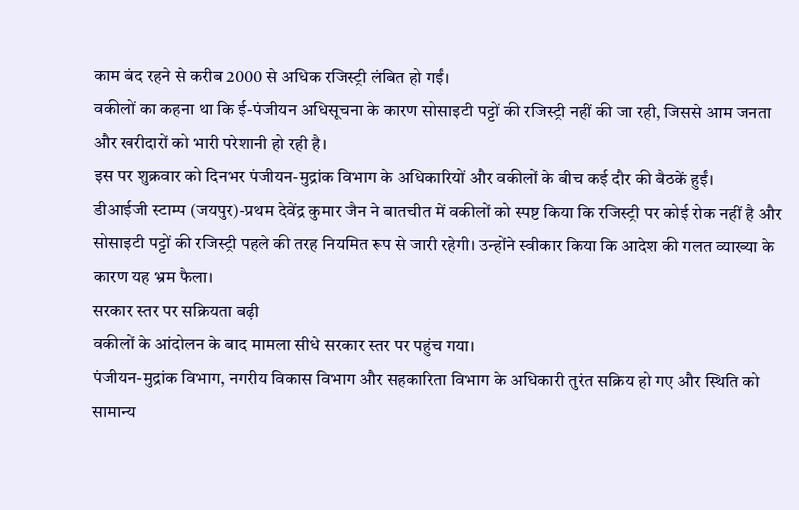काम बंद रहने से करीब 2000 से अधिक रजिस्ट्री लंबित हो गईं।
वकीलों का कहना था कि ई-पंजीयन अधिसूचना के कारण सोसाइटी पट्टों की रजिस्ट्री नहीं की जा रही, जिससे आम जनता और खरीदारों को भारी परेशानी हो रही है।
इस पर शुक्रवार को दिनभर पंजीयन-मुद्रांक विभाग के अधिकारियों और वकीलों के बीच कई दौर की बैठकें हुईं।
डीआईजी स्टाम्प (जयपुर)-प्रथम देवेंद्र कुमार जैन ने बातचीत में वकीलों को स्पष्ट किया कि रजिस्ट्री पर कोई रोक नहीं है और सोसाइटी पट्टों की रजिस्ट्री पहले की तरह नियमित रूप से जारी रहेगी। उन्होंने स्वीकार किया कि आदेश की गलत व्याख्या के कारण यह भ्रम फैला।
सरकार स्तर पर सक्रियता बढ़ी
वकीलों के आंदोलन के बाद मामला सीधे सरकार स्तर पर पहुंच गया।
पंजीयन-मुद्रांक विभाग, नगरीय विकास विभाग और सहकारिता विभाग के अधिकारी तुरंत सक्रिय हो गए और स्थिति को सामान्य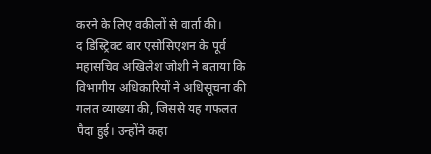करने के लिए वकीलों से वार्ता की।
द डिस्ट्रिक्ट बार एसोसिएशन के पूर्व महासचिव अखिलेश जोशी ने बताया कि विभागीय अधिकारियों ने अधिसूचना की गलत व्याख्या की, जिससे यह गफलत पैदा हुई। उन्होंने कहा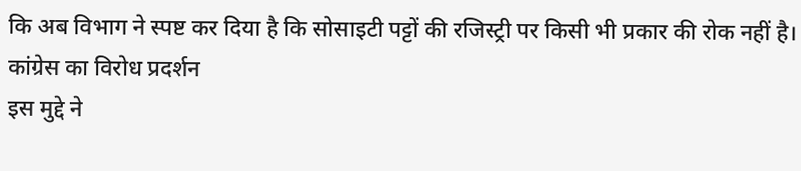कि अब विभाग ने स्पष्ट कर दिया है कि सोसाइटी पट्टों की रजिस्ट्री पर किसी भी प्रकार की रोक नहीं है।
कांग्रेस का विरोध प्रदर्शन
इस मुद्दे ने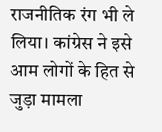राजनीतिक रंग भी ले लिया। कांग्रेस ने इसे आम लोगों के हित से जुड़ा मामला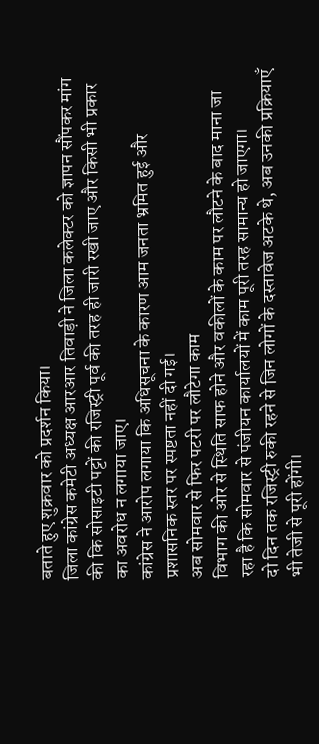बताते हुए शुक्रवार को प्रदर्शन किया।
जिला कांग्रेस कमेटी अध्यक्ष आरआर तिवाड़ी ने जिला कलेक्टर को ज्ञापन सौंपकर मांग की कि सोसाइटी पट्टों की रजिस्ट्री पूर्व की तरह ही जारी रखी जाए और किसी भी प्रकार का अवरोध न लगाया जाए।
कांग्रेस ने आरोप लगाया कि अधिसूचना के कारण आम जनता भ्रमित हुई और प्रशासनिक स्तर पर स्पष्टता नहीं दी गई।
अब सोमवार से फिर पटरी पर लौटेगा काम
विभाग की ओर से स्थिति साफ होने और वकीलों के काम पर लौटने के बाद माना जा रहा है कि सोमवार से पंजीयन कार्यालयों में काम पूरी तरह सामान्य हो जाएगा।
दो दिन तक रजिस्ट्री रुकी रहने से जिन लोगों के दस्तावेज अटके थे, अब उनकी प्रक्रियाएँ भी तेजी से पूरी होंगी।